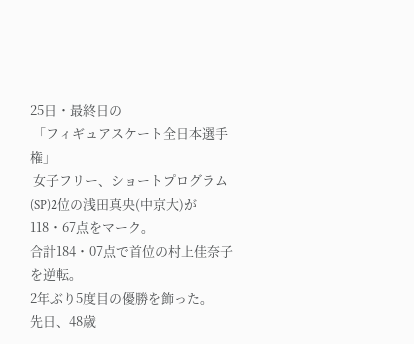25日・最終日の
 「フィギュアスケート全日本選手権」
 女子フリー、ショートプログラム(SP)2位の浅田真央(中京大)が118・67点をマーク。
合計184・07点で首位の村上佳奈子を逆転。
2年ぶり5度目の優勝を飾った。
先日、48歳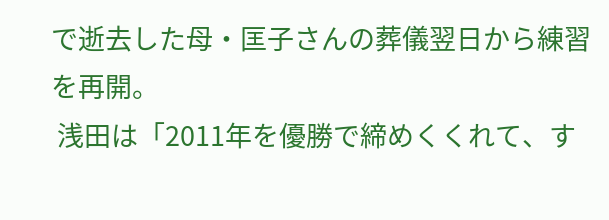で逝去した母・匡子さんの葬儀翌日から練習を再開。
 浅田は「2011年を優勝で締めくくれて、す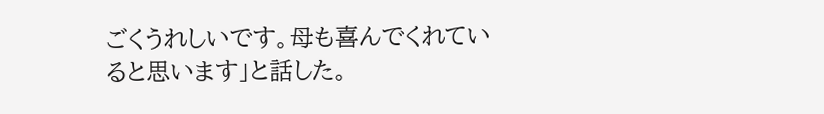ごくうれしいです。母も喜んでくれていると思います」と話した。